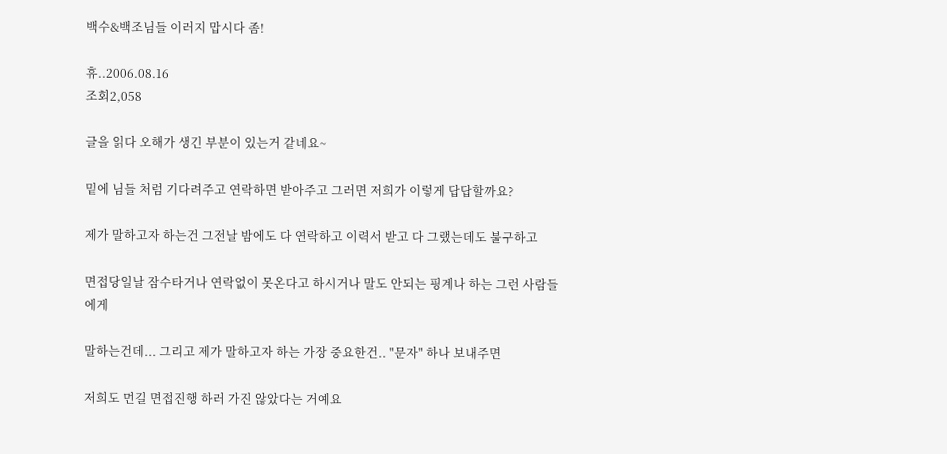백수&백조님들 이러지 맙시다 좀!

휴..2006.08.16
조회2,058

글을 읽다 오해가 생긴 부분이 있는거 같네요~

밑에 님들 처럼 기다려주고 연락하면 받아주고 그러면 저희가 이렇게 답답할까요?

제가 말하고자 하는건 그전날 밤에도 다 연락하고 이력서 받고 다 그랬는데도 불구하고

면접당일날 잠수타거나 연락없이 못온다고 하시거나 말도 안되는 핑계나 하는 그런 사람들에게

말하는건데... 그리고 제가 말하고자 하는 가장 중요한건.. "문자" 하나 보내주면

저희도 먼길 면접진행 하러 가진 않았다는 거예요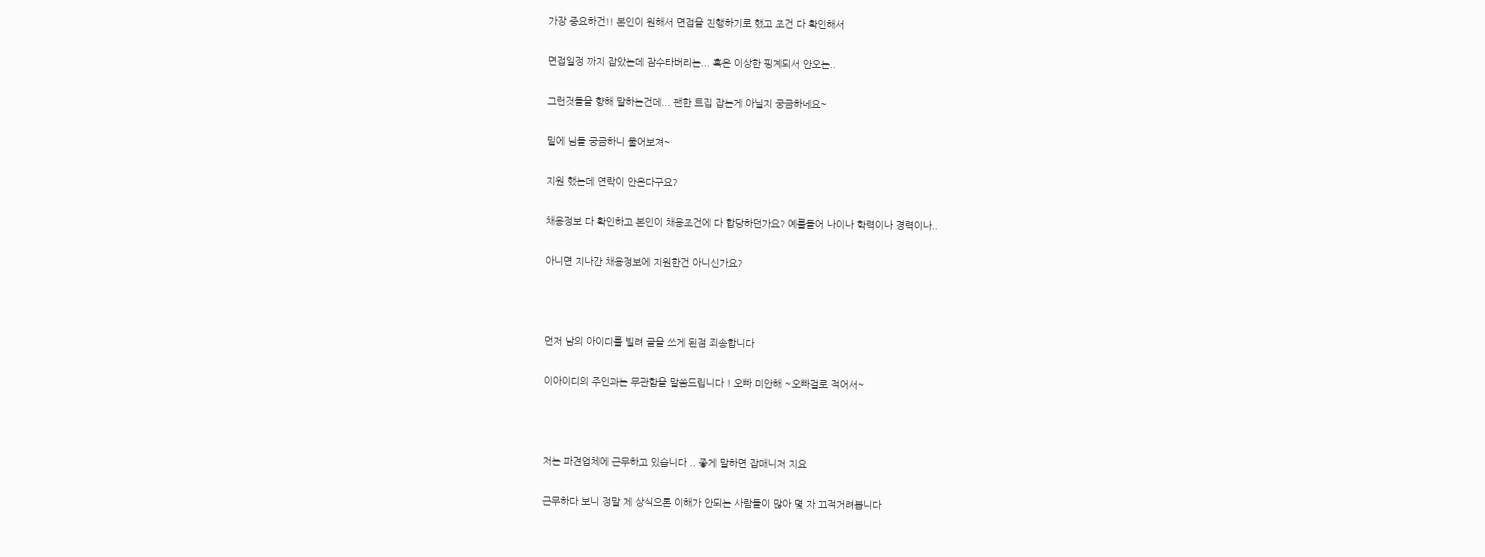가장 중요하건!! 본인이 원해서 면접을 진행하기로 했고 조건 다 확인해서

면접일정 까지 잡았는데 잠수타버리는... 혹은 이상한 핑계되서 안오는..

그런것들을 향해 말하는건데... 괜한 트집 잡는게 아닐지 궁금하네요~

밑에 님들 궁금하니 물어보져~

지원 했는데 연락이 안온다구요?

채용정보 다 확인하고 본인이 채용조건에 다 합당하던가요? 예를들어 나이나 학력이나 경력이나..

아니면 지나간 채용정보에 지원한건 아니신가요?



먼저 남의 아이디를 빌려 글을 쓰게 된점 죄송합니다

이아이디의 주인과는 무관함을 말씀드립니다 ! 오빠 미안해 ~오빠걸로 적어서~



저는 파견업체에 근무하고 있습니다 .. 좋게 말하면 잡매니저 지요

근무하다 보니 정말 제 상식으론 이해가 안되는 사람들이 많아 몇 자 끄적거려봅니다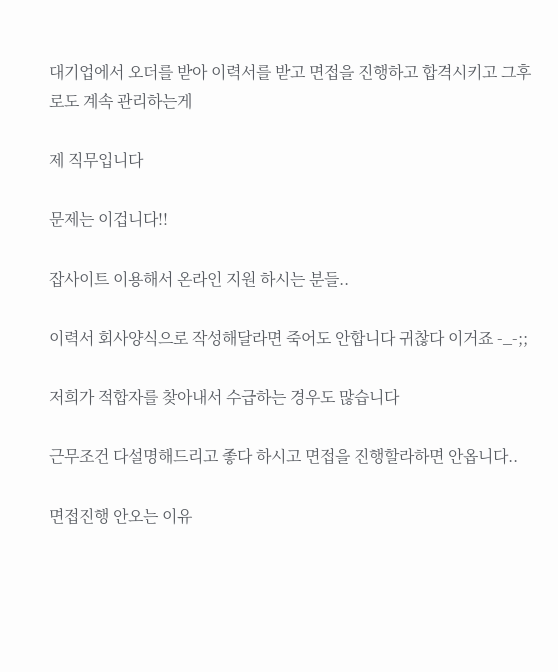대기업에서 오더를 받아 이력서를 받고 면접을 진행하고 합격시키고 그후로도 계속 관리하는게

제 직무입니다

문제는 이겁니다!!

잡사이트 이용해서 온라인 지원 하시는 분들..

이력서 회사양식으로 작성해달라면 죽어도 안합니다 귀찮다 이거죠 -_-;;

저희가 적합자를 찾아내서 수급하는 경우도 많습니다

근무조건 다설명해드리고 좋다 하시고 면접을 진행할라하면 안옵니다..

면접진행 안오는 이유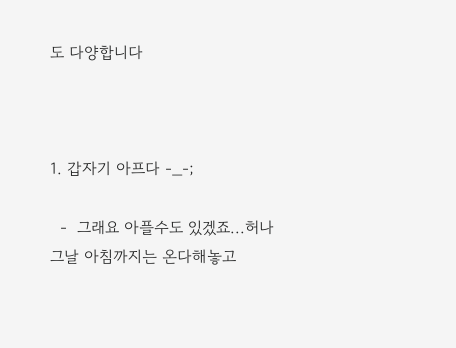도 다양합니다



1. 갑자기 아프다 -_-;

  -  그래요 아플수도 있겠죠...허나 그날 아침까지는 온다해놓고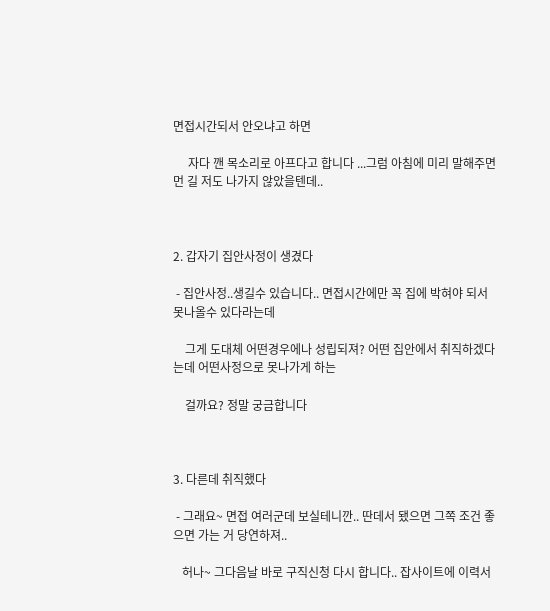면접시간되서 안오냐고 하면

     자다 깬 목소리로 아프다고 합니다 ...그럼 아침에 미리 말해주면 먼 길 저도 나가지 않았을텐데..



2. 갑자기 집안사정이 생겼다

 - 집안사정..생길수 있습니다.. 면접시간에만 꼭 집에 박혀야 되서 못나올수 있다라는데

    그게 도대체 어떤경우에나 성립되져? 어떤 집안에서 취직하겠다는데 어떤사정으로 못나가게 하는

    걸까요? 정말 궁금합니다



3. 다른데 취직했다

 - 그래요~ 면접 여러군데 보실테니깐.. 딴데서 됐으면 그쪽 조건 좋으면 가는 거 당연하져..

   허나~ 그다음날 바로 구직신청 다시 합니다.. 잡사이트에 이력서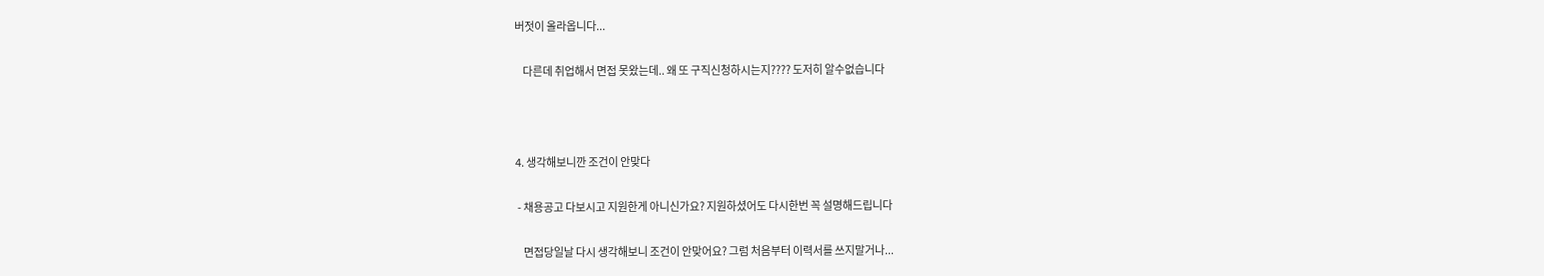버젓이 올라옵니다...

    다른데 취업해서 면접 못왔는데.. 왜 또 구직신청하시는지???? 도저히 알수없습니다



4. 생각해보니깐 조건이 안맞다

 - 채용공고 다보시고 지원한게 아니신가요? 지원하셨어도 다시한번 꼭 설명해드립니다

    면접당일날 다시 생각해보니 조건이 안맞어요? 그럼 처음부터 이력서를 쓰지말거나...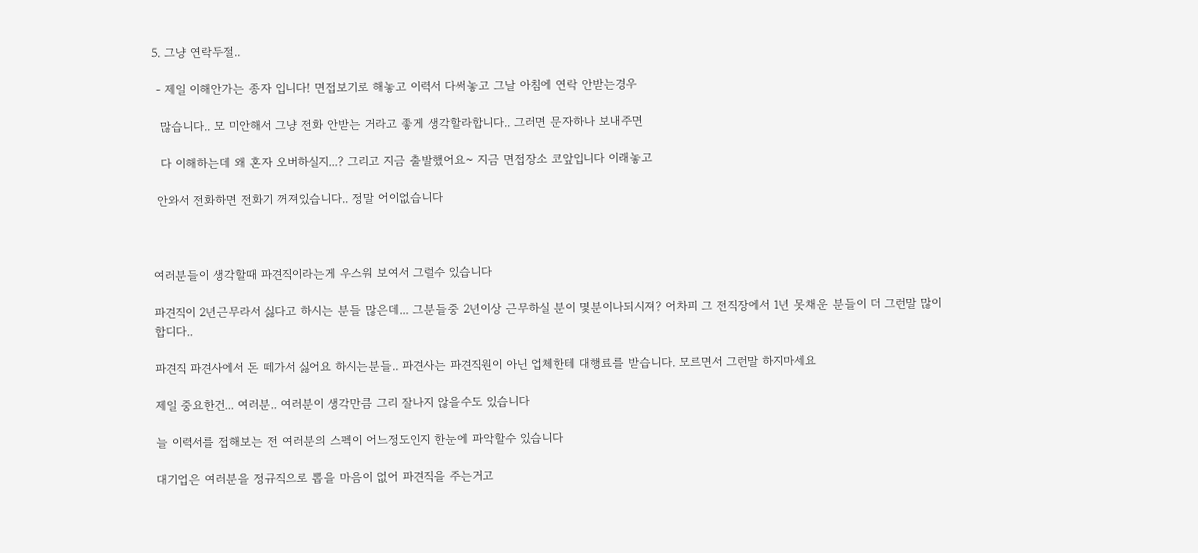5. 그냥 연락두절..

 - 제일 이해안가는 종자 입니다! 면접보기로 해놓고 이력서 다써놓고 그날 아침에 연락 안받는경우

  많습니다.. 모 미안해서 그냥 전화 안받는 거라고 좋게 생각할라합니다.. 그러면 문자하나 보내주면

  다 이해하는데 왜 혼자 오버하실지...? 그리고 지금 출발했어요~ 지금 면접장소 코앞입니다 이래놓고

 안와서 전화하면 전화기 꺼져있습니다.. 정말 어이없습니다



여러분들이 생각할때 파견직이라는게 우스워 보여서 그럴수 있습니다

파견직이 2년근무라서 싫다고 하시는 분들 많은데... 그분들중 2년이상 근무하실 분이 몇분이나되시져? 어차피 그 전직장에서 1년 못채운 분들이 더 그런말 많이 합디다..

파견직 파견사에서 돈 떼가서 싫어요 하시는분들.. 파견사는 파견직원이 아닌 업체한테 대행료를 받습니다. 모르면서 그런말 하지마세요

제일 중요한건... 여러분.. 여러분이 생각만큼 그리 잘나지 않을수도 있습니다

늘 이력서를 접해보는 전 여러분의 스펙이 어느정도인지 한눈에 파악할수 있습니다

대기업은 여러분을 정규직으로 뽑을 마음이 없어 파견직을 주는거고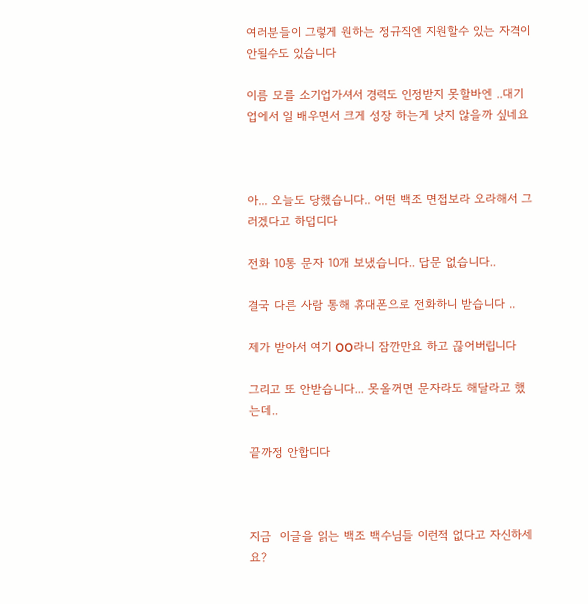여러분들이 그렇게 원하는 정규직엔 지원할수 있는 자격이 안될수도 있습니다

이름 모를 소기업가셔서 경력도 인정받지 못할바엔 ..대기업에서 일 배우면서 크게 성장 하는게 낫지 않을까 싶네요



아... 오늘도 당했습니다.. 어떤 백조 면접보라 오라해서 그러겠다고 하덥디다

전화 10통 문자 10개 보냈습니다.. 답문 없습니다..

결국 다른 사람 통해 휴대폰으로 전화하니 받습니다 ..

제가 받아서 여기 OO라니 잠깐만요 하고 끊어버립니다

그리고 또 안받습니다... 못올꺼면 문자라도 해달라고 했는데..

끝까정 안합디다



지금  이글을 읽는 백조 백수님들 이런적 없다고 자신하세요?